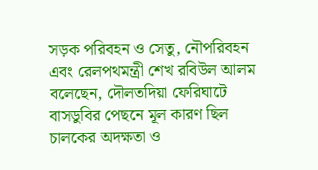সড়ক পরিবহন ও সেতু, নৌপরিবহন এবং রেলপথমন্ত্রী শেখ রবিউল আলম বলেছেন, দৌলতদিয়া ফেরিঘাটে বাসডুবির পেছনে মূল কারণ ছিল চালকের অদক্ষতা ও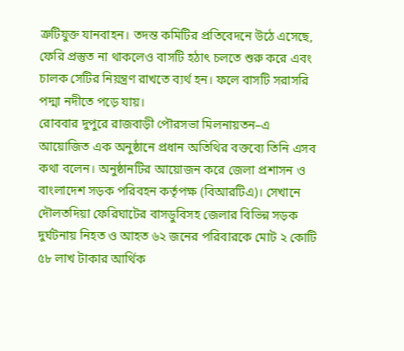ত্রুটিযুক্ত যানবাহন। তদন্ত কমিটির প্রতিবেদনে উঠে এসেছে, ফেরি প্রস্তুত না থাকলেও বাসটি হঠাৎ চলতে শুরু করে এবং চালক সেটির নিয়ন্ত্রণ রাখতে ব্যর্থ হন। ফলে বাসটি সরাসরি পদ্মা নদীতে পড়ে যায়।
রোববার দুপুরে রাজবাড়ী পৌরসভা মিলনায়তন–এ আয়োজিত এক অনুষ্ঠানে প্রধান অতিথির বক্তব্যে তিনি এসব কথা বলেন। অনুষ্ঠানটির আয়োজন করে জেলা প্রশাসন ও বাংলাদেশ সড়ক পরিবহন কর্তৃপক্ষ (বিআরটিএ)। সেখানে দৌলতদিয়া ফেরিঘাটের বাসডুবিসহ জেলার বিভিন্ন সড়ক দুর্ঘটনায় নিহত ও আহত ৬২ জনের পরিবারকে মোট ২ কোটি ৫৮ লাখ টাকার আর্থিক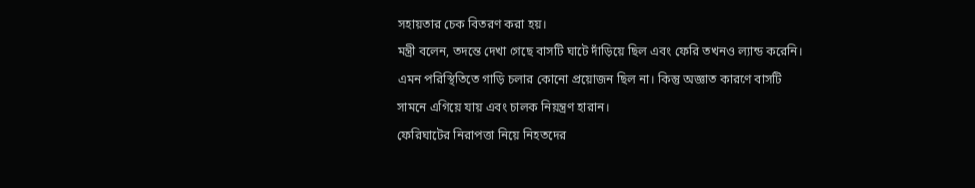সহায়তার চেক বিতরণ করা হয়।
মন্ত্রী বলেন, তদন্তে দেখা গেছে বাসটি ঘাটে দাঁড়িয়ে ছিল এবং ফেরি তখনও ল্যান্ড করেনি। এমন পরিস্থিতিতে গাড়ি চলার কোনো প্রয়োজন ছিল না। কিন্তু অজ্ঞাত কারণে বাসটি সামনে এগিয়ে যায় এবং চালক নিয়ন্ত্রণ হারান।
ফেরিঘাটের নিরাপত্তা নিয়ে নিহতদের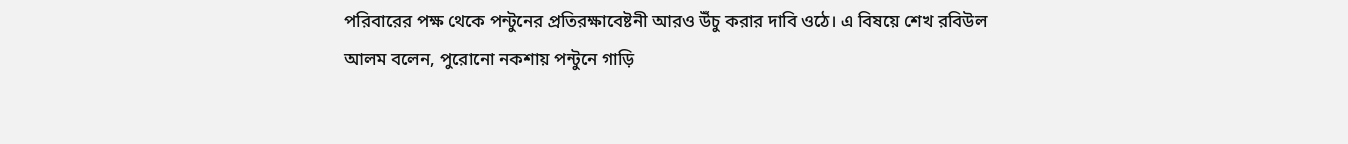পরিবারের পক্ষ থেকে পন্টুনের প্রতিরক্ষাবেষ্টনী আরও উঁচু করার দাবি ওঠে। এ বিষয়ে শেখ রবিউল আলম বলেন, পুরোনো নকশায় পন্টুনে গাড়ি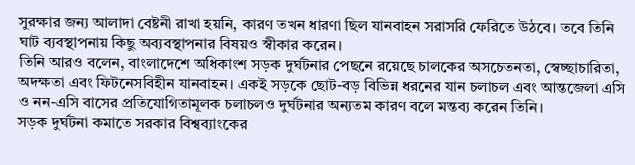সুরক্ষার জন্য আলাদা বেষ্টনী রাখা হয়নি, কারণ তখন ধারণা ছিল যানবাহন সরাসরি ফেরিতে উঠবে। তবে তিনি ঘাট ব্যবস্থাপনায় কিছু অব্যবস্থাপনার বিষয়ও স্বীকার করেন।
তিনি আরও বলেন, বাংলাদেশে অধিকাংশ সড়ক দুর্ঘটনার পেছনে রয়েছে চালকের অসচেতনতা, স্বেচ্ছাচারিতা, অদক্ষতা এবং ফিটনেসবিহীন যানবাহন। একই সড়কে ছোট-বড় বিভিন্ন ধরনের যান চলাচল এবং আন্তজেলা এসি ও নন-এসি বাসের প্রতিযোগিতামূলক চলাচলও দুর্ঘটনার অন্যতম কারণ বলে মন্তব্য করেন তিনি।
সড়ক দুর্ঘটনা কমাতে সরকার বিশ্বব্যাংকের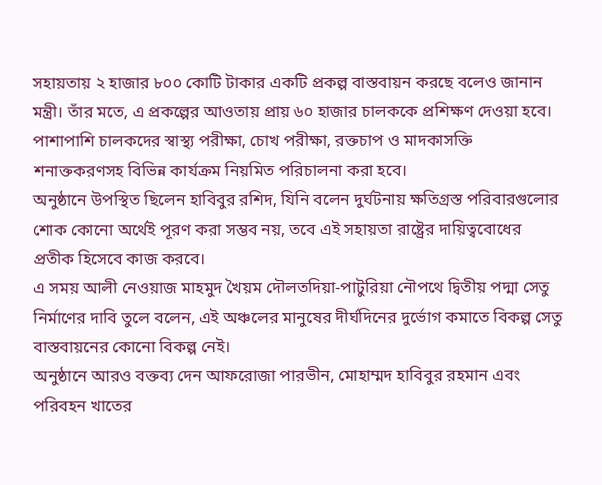সহায়তায় ২ হাজার ৮০০ কোটি টাকার একটি প্রকল্প বাস্তবায়ন করছে বলেও জানান মন্ত্রী। তাঁর মতে, এ প্রকল্পের আওতায় প্রায় ৬০ হাজার চালককে প্রশিক্ষণ দেওয়া হবে। পাশাপাশি চালকদের স্বাস্থ্য পরীক্ষা, চোখ পরীক্ষা, রক্তচাপ ও মাদকাসক্তি শনাক্তকরণসহ বিভিন্ন কার্যক্রম নিয়মিত পরিচালনা করা হবে।
অনুষ্ঠানে উপস্থিত ছিলেন হাবিবুর রশিদ, যিনি বলেন দুর্ঘটনায় ক্ষতিগ্রস্ত পরিবারগুলোর শোক কোনো অর্থেই পূরণ করা সম্ভব নয়, তবে এই সহায়তা রাষ্ট্রের দায়িত্ববোধের প্রতীক হিসেবে কাজ করবে।
এ সময় আলী নেওয়াজ মাহমুদ খৈয়ম দৌলতদিয়া-পাটুরিয়া নৌপথে দ্বিতীয় পদ্মা সেতু নির্মাণের দাবি তুলে বলেন, এই অঞ্চলের মানুষের দীর্ঘদিনের দুর্ভোগ কমাতে বিকল্প সেতু বাস্তবায়নের কোনো বিকল্প নেই।
অনুষ্ঠানে আরও বক্তব্য দেন আফরোজা পারভীন, মোহাম্মদ হাবিবুর রহমান এবং পরিবহন খাতের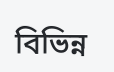বিভিন্ন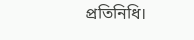প্রতিনিধি।